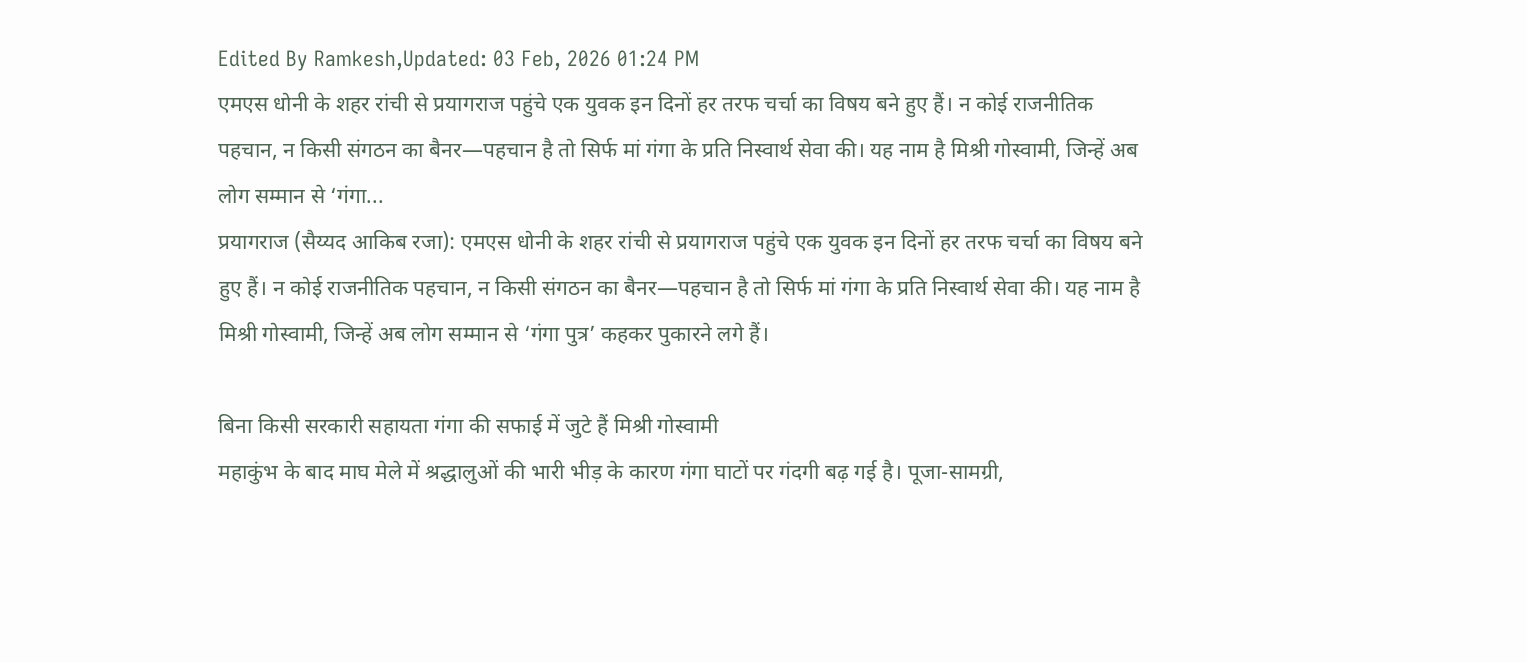Edited By Ramkesh,Updated: 03 Feb, 2026 01:24 PM
एमएस धोनी के शहर रांची से प्रयागराज पहुंचे एक युवक इन दिनों हर तरफ चर्चा का विषय बने हुए हैं। न कोई राजनीतिक पहचान, न किसी संगठन का बैनर—पहचान है तो सिर्फ मां गंगा के प्रति निस्वार्थ सेवा की। यह नाम है मिश्री गोस्वामी, जिन्हें अब लोग सम्मान से ‘गंगा...
प्रयागराज (सैय्यद आकिब रजा): एमएस धोनी के शहर रांची से प्रयागराज पहुंचे एक युवक इन दिनों हर तरफ चर्चा का विषय बने हुए हैं। न कोई राजनीतिक पहचान, न किसी संगठन का बैनर—पहचान है तो सिर्फ मां गंगा के प्रति निस्वार्थ सेवा की। यह नाम है मिश्री गोस्वामी, जिन्हें अब लोग सम्मान से ‘गंगा पुत्र’ कहकर पुकारने लगे हैं।

बिना किसी सरकारी सहायता गंगा की सफाई में जुटे हैं मिश्री गोस्वामी
महाकुंभ के बाद माघ मेले में श्रद्धालुओं की भारी भीड़ के कारण गंगा घाटों पर गंदगी बढ़ गई है। पूजा-सामग्री,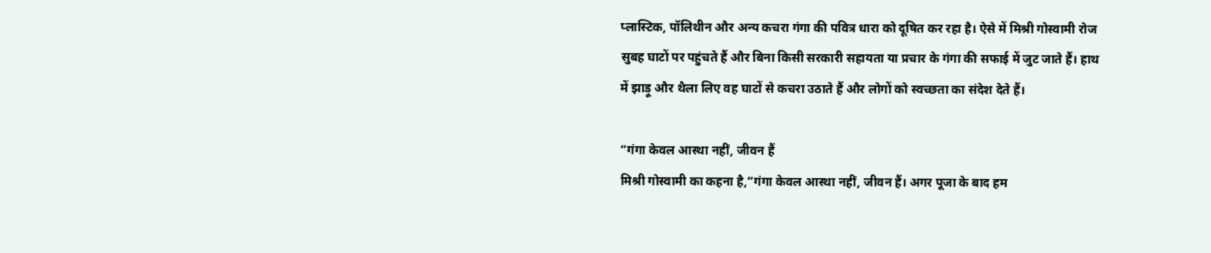प्लास्टिक, पॉलिथीन और अन्य कचरा गंगा की पवित्र धारा को दूषित कर रहा है। ऐसे में मिश्री गोस्वामी रोज सुबह घाटों पर पहुंचते हैं और बिना किसी सरकारी सहायता या प्रचार के गंगा की सफाई में जुट जाते हैं। हाथ में झाड़ू और थैला लिए वह घाटों से कचरा उठाते हैं और लोगों को स्वच्छता का संदेश देते हैं।

“गंगा केवल आस्था नहीं, जीवन हैं
मिश्री गोस्वामी का कहना है,“गंगा केवल आस्था नहीं, जीवन हैं। अगर पूजा के बाद हम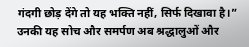गंदगी छोड़ देंगे तो यह भक्ति नहीं, सिर्फ दिखावा है।” उनकी यह सोच और समर्पण अब श्रद्धालुओं और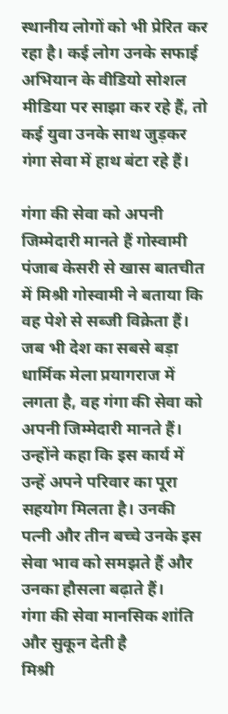स्थानीय लोगों को भी प्रेरित कर रहा है। कई लोग उनके सफाई अभियान के वीडियो सोशल मीडिया पर साझा कर रहे हैं, तो कई युवा उनके साथ जुड़कर गंगा सेवा में हाथ बंटा रहे हैं।

गंगा की सेवा को अपनी जिम्मेदारी मानते हैं गोस्वामी
पंजाब केसरी से खास बातचीत में मिश्री गोस्वामी ने बताया कि वह पेशे से सब्जी विक्रेता हैं। जब भी देश का सबसे बड़ा धार्मिक मेला प्रयागराज में लगता है, वह गंगा की सेवा को अपनी जिम्मेदारी मानते हैं। उन्होंने कहा कि इस कार्य में उन्हें अपने परिवार का पूरा सहयोग मिलता है। उनकी पत्नी और तीन बच्चे उनके इस सेवा भाव को समझते हैं और उनका हौसला बढ़ाते हैं।
गंगा की सेवा मानसिक शांति और सुकून देती है
मिश्री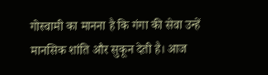गोस्वामी का मानना है कि गंगा की सेवा उन्हें मानसिक शांति और सुकून देती है। आज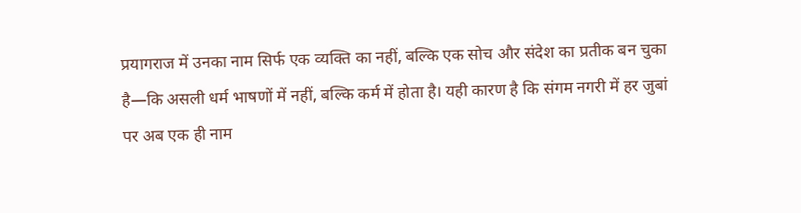प्रयागराज में उनका नाम सिर्फ एक व्यक्ति का नहीं, बल्कि एक सोच और संदेश का प्रतीक बन चुका है—कि असली धर्म भाषणों में नहीं, बल्कि कर्म में होता है। यही कारण है कि संगम नगरी में हर जुबां पर अब एक ही नाम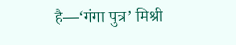है—‘गंगा पुत्र’ मिश्री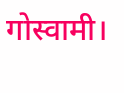गोस्वामी।